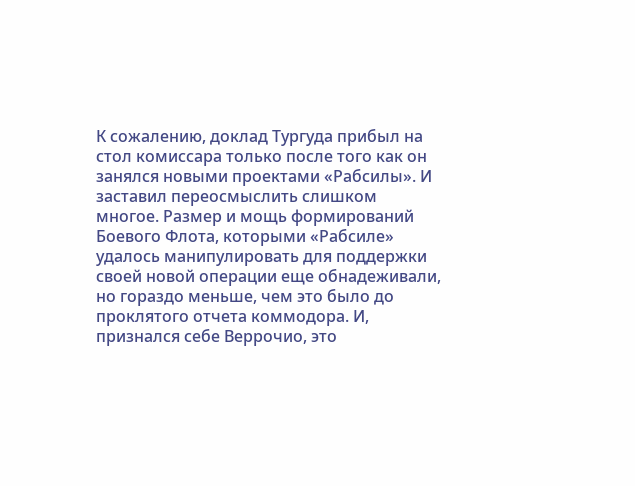К сожалению, доклад Тургуда прибыл на стол комиссара только после того как он занялся новыми проектами «Рабсилы». И заставил переосмыслить слишком многое. Размер и мощь формирований Боевого Флота, которыми «Рабсиле» удалось манипулировать для поддержки своей новой операции еще обнадеживали, но гораздо меньше, чем это было до проклятого отчета коммодора. И, признался себе Веррочио, это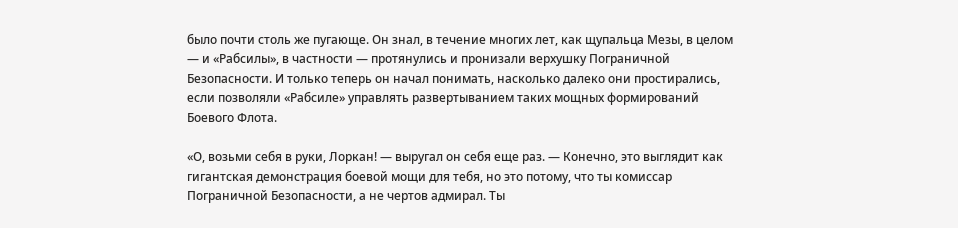было почти столь же пугающе. Он знал, в течение многих лет, как щупальца Мезы, в целом — и «Рабсилы», в частности — протянулись и пронизали верхушку Пограничной Безопасности. И только теперь он начал понимать, насколько далеко они простирались, если позволяли «Рабсиле» управлять развертыванием таких мощных формирований Боевого Флота.

«О, возьми себя в руки, Лоркан! — выругал он себя еще раз. — Конечно, это выглядит как гигантская демонстрация боевой мощи для тебя, но это потому, что ты комиссар Пограничной Безопасности, а не чертов адмирал. Ты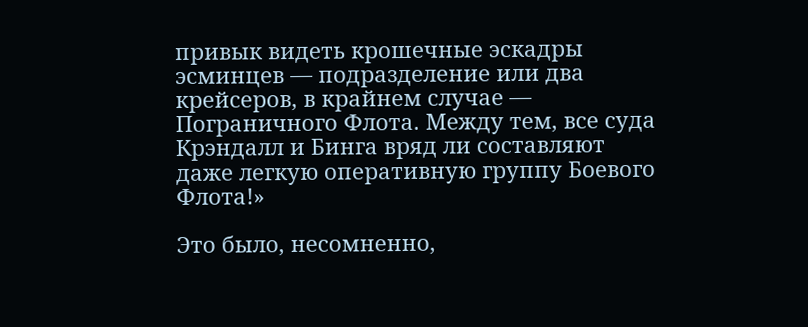привык видеть крошечные эскадры эсминцев — подразделение или два крейсеров, в крайнем случае — Пограничного Флота. Между тем, все суда Крэндалл и Бинга вряд ли составляют даже легкую оперативную группу Боевого Флота!»

Это было, несомненно,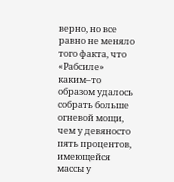верно, но все равно не меняло того факта, что «Рабсиле» каким–то образом удалось собрать больше огневой мощи, чем у девяносто пять процентов, имеющейся массы у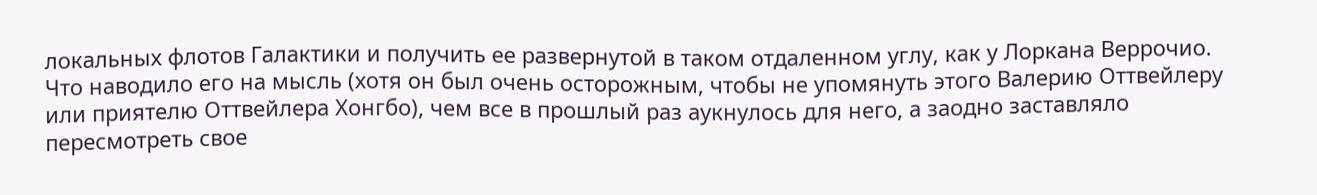локальных флотов Галактики и получить ее развернутой в таком отдаленном углу, как у Лоркана Веррочио. Что наводило его на мысль (хотя он был очень осторожным, чтобы не упомянуть этого Валерию Оттвейлеру или приятелю Оттвейлера Хонгбо), чем все в прошлый раз аукнулось для него, а заодно заставляло пересмотреть свое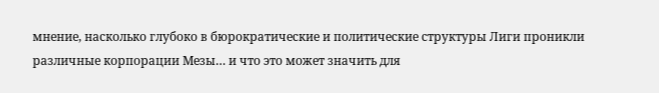мнение, насколько глубоко в бюрократические и политические структуры Лиги проникли различные корпорации Мезы… и что это может значить для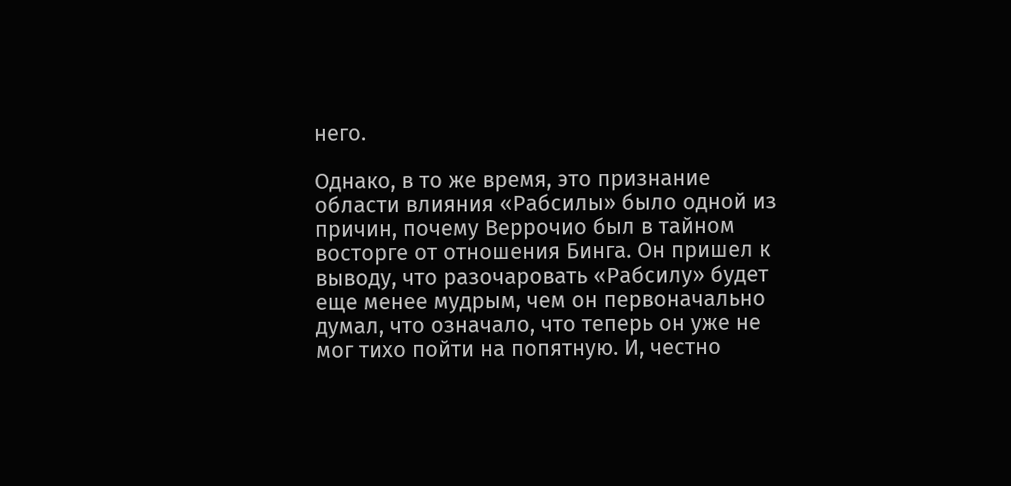него.

Однако, в то же время, это признание области влияния «Рабсилы» было одной из причин, почему Веррочио был в тайном восторге от отношения Бинга. Он пришел к выводу, что разочаровать «Рабсилу» будет еще менее мудрым, чем он первоначально думал, что означало, что теперь он уже не мог тихо пойти на попятную. И, честно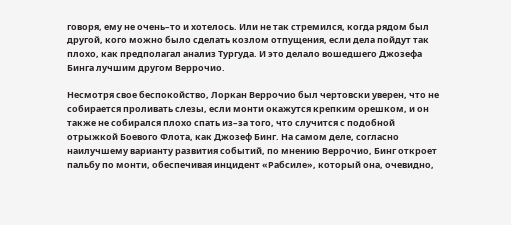говоря, ему не очень–то и хотелось. Или не так стремился, когда рядом был другой, кого можно было сделать козлом отпущения, если дела пойдут так плохо, как предполагал анализ Тургуда. И это делало вошедшего Джозефа Бинга лучшим другом Веррочио.

Несмотря свое беспокойство, Лоркан Веррочио был чертовски уверен, что не собирается проливать слезы, если монти окажутся крепким орешком, и он также не собирался плохо спать из–за того, что случится с подобной отрыжкой Боевого Флота, как Джозеф Бинг. На самом деле, согласно наилучшему варианту развития событий, по мнению Веррочио, Бинг откроет пальбу по монти, обеспечивая инцидент «Рабсиле», который она, очевидно,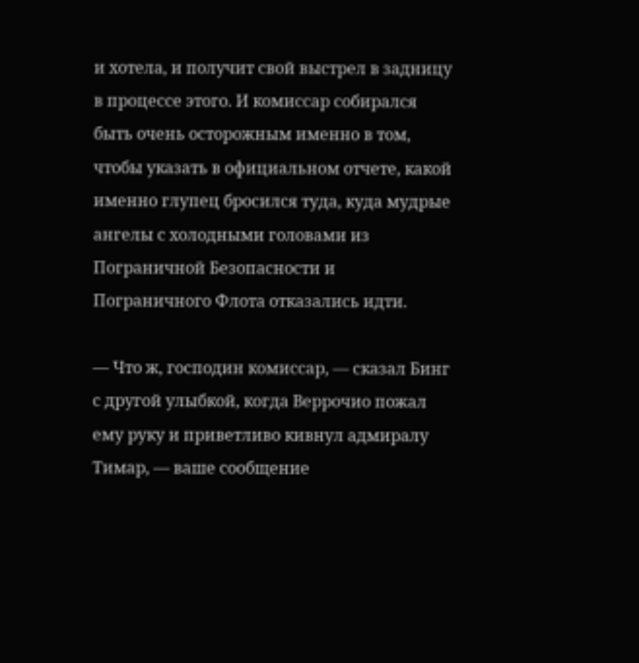и хотела, и получит свой выстрел в задницу в процессе этого. И комиссар собирался быть очень осторожным именно в том, чтобы указать в официальном отчете, какой именно глупец бросился туда, куда мудрые ангелы с холодными головами из Пограничной Безопасности и Пограничного Флота отказались идти.

— Что ж, господин комиссар, — сказал Бинг с другой улыбкой, когда Веррочио пожал ему руку и приветливо кивнул адмиралу Тимар, — ваше сообщение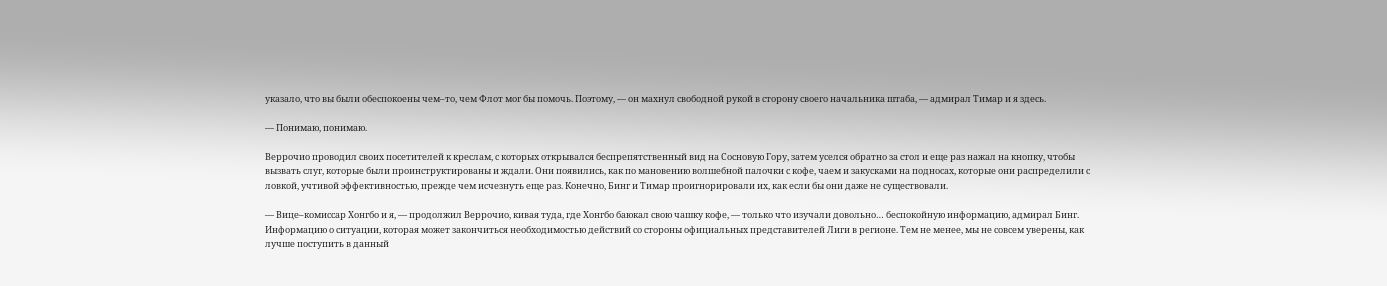указало, что вы были обеспокоены чем–то, чем Флот мог бы помочь. Поэтому, — он махнул свободной рукой в сторону своего начальника штаба, — адмирал Тимар и я здесь.

— Понимаю, понимаю.

Веррочио проводил своих посетителей к креслам, с которых открывался беспрепятственный вид на Сосновую Гору, затем уселся обратно за стол и еще раз нажал на кнопку, чтобы вызвать слуг, которые были проинструктированы и ждали. Они появились, как по мановению волшебной палочки с кофе, чаем и закусками на подносах, которые они распределили с ловкой, учтивой эффективностью, прежде чем исчезнуть еще раз. Конечно, Бинг и Тимар проигнорировали их, как если бы они даже не существовали.

— Вице–комиссар Хонгбо и я, — продолжил Веррочио, кивая туда, где Хонгбо баюкал свою чашку кофе, — только что изучали довольно… беспокойную информацию, адмирал Бинг. Информацию о ситуации, которая может закончиться необходимостью действий со стороны официальных представителей Лиги в регионе. Тем не менее, мы не совсем уверены, как лучше поступить в данный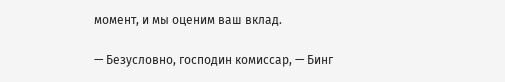момент, и мы оценим ваш вклад.

— Безусловно, господин комиссар, — Бинг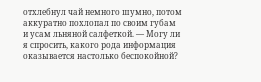отхлебнул чай немного шумно, потом аккуратно похлопал по своим губам и усам льняной салфеткой. — Могу ли я спросить, какого рода информация оказывается настолько беспокойной?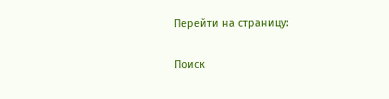Перейти на страницу:

Поиск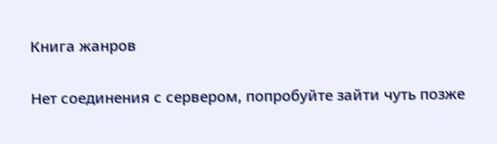Книга жанров

Нет соединения с сервером, попробуйте зайти чуть позже